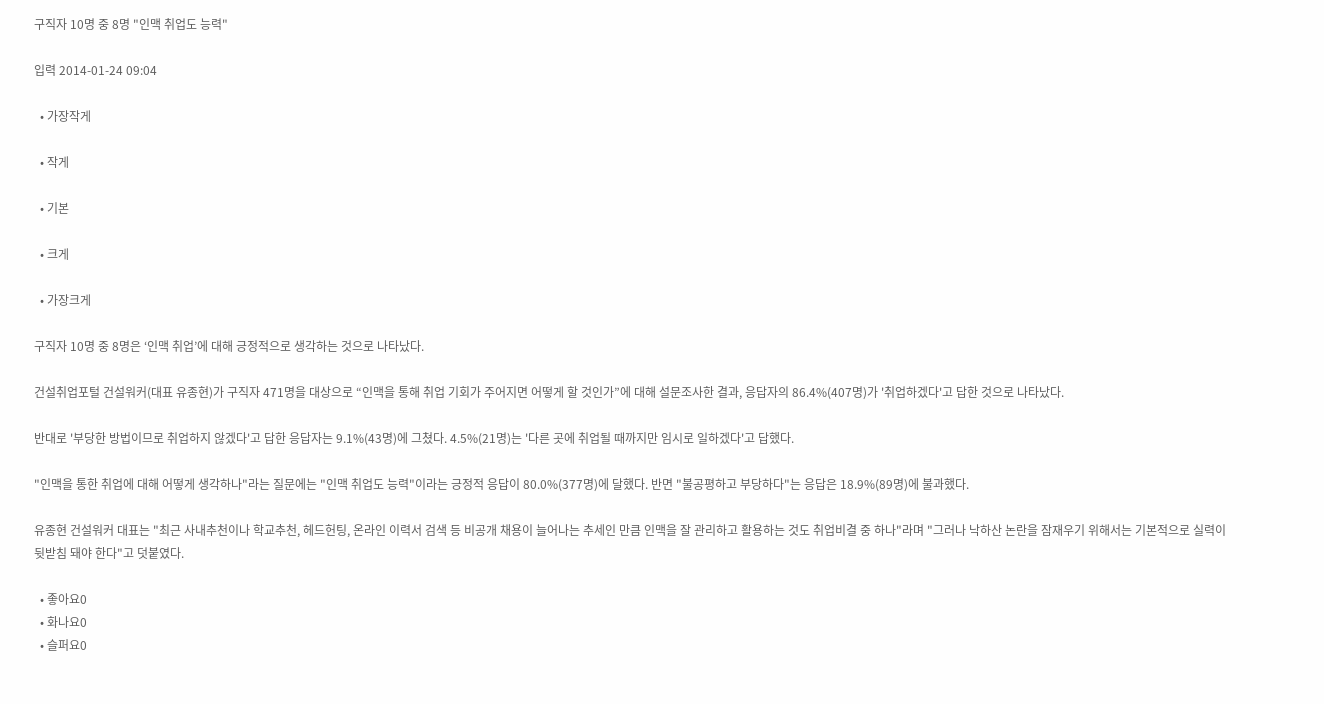구직자 10명 중 8명 "인맥 취업도 능력"

입력 2014-01-24 09:04

  • 가장작게

  • 작게

  • 기본

  • 크게

  • 가장크게

구직자 10명 중 8명은 ‘인맥 취업’에 대해 긍정적으로 생각하는 것으로 나타났다.

건설취업포털 건설워커(대표 유종현)가 구직자 471명을 대상으로 “인맥을 통해 취업 기회가 주어지면 어떻게 할 것인가”에 대해 설문조사한 결과, 응답자의 86.4%(407명)가 '취업하겠다'고 답한 것으로 나타났다.

반대로 '부당한 방법이므로 취업하지 않겠다'고 답한 응답자는 9.1%(43명)에 그쳤다. 4.5%(21명)는 '다른 곳에 취업될 때까지만 임시로 일하겠다'고 답했다.

"인맥을 통한 취업에 대해 어떻게 생각하나"라는 질문에는 "인맥 취업도 능력"이라는 긍정적 응답이 80.0%(377명)에 달했다. 반면 "불공평하고 부당하다"는 응답은 18.9%(89명)에 불과했다.

유종현 건설워커 대표는 "최근 사내추천이나 학교추천, 헤드헌팅, 온라인 이력서 검색 등 비공개 채용이 늘어나는 추세인 만큼 인맥을 잘 관리하고 활용하는 것도 취업비결 중 하나"라며 "그러나 낙하산 논란을 잠재우기 위해서는 기본적으로 실력이 뒷받침 돼야 한다"고 덧붙였다.

  • 좋아요0
  • 화나요0
  • 슬퍼요0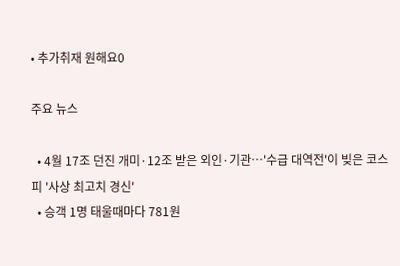• 추가취재 원해요0

주요 뉴스

  • 4월 17조 던진 개미·12조 받은 외인·기관…'수급 대역전'이 빚은 코스피 '사상 최고치 경신'
  • 승객 1명 태울때마다 781원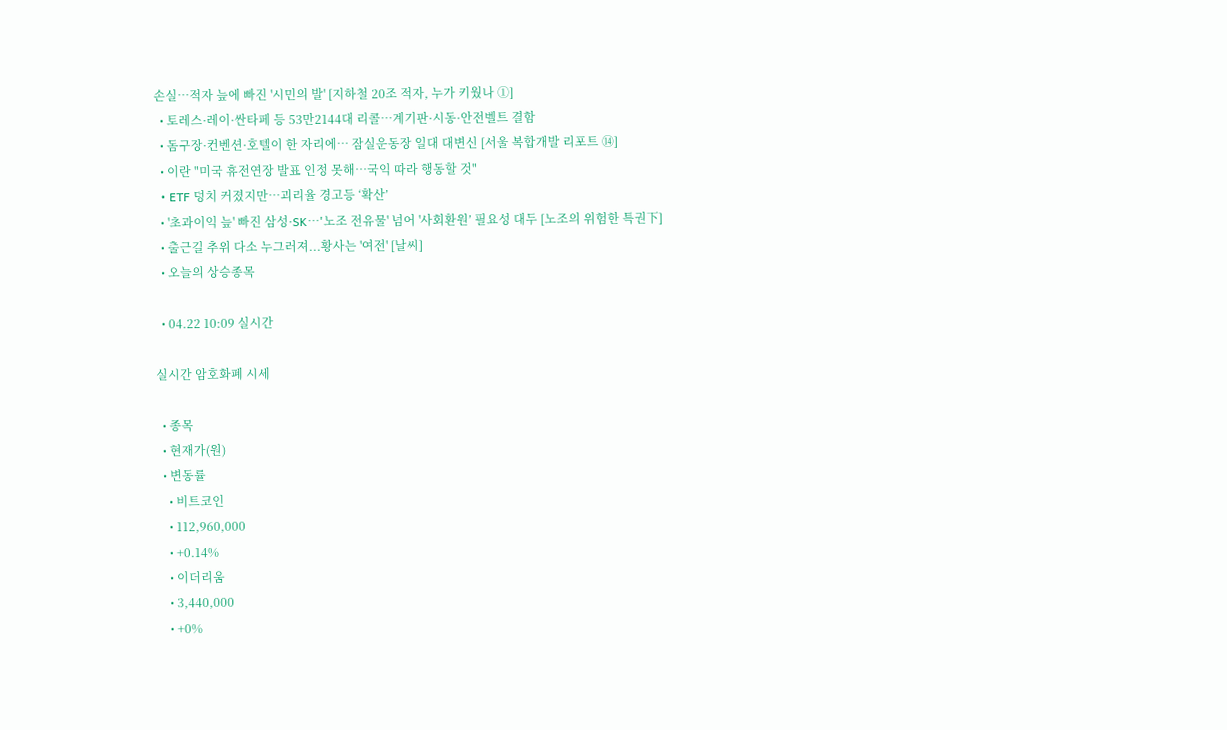손실…적자 늪에 빠진 '시민의 발' [지하철 20조 적자, 누가 키웠나 ①]
  • 토레스·레이·싼타페 등 53만2144대 리콜…계기판·시동·안전벨트 결함
  • 돔구장·컨벤션·호텔이 한 자리에… 잠실운동장 일대 대변신 [서울 복합개발 리포트 ⑭]
  • 이란 "미국 휴전연장 발표 인정 못해⋯국익 따라 행동할 것"
  • ETF 덩치 커졌지만…괴리율 경고등 ‘확산’
  • '초과이익 늪' 빠진 삼성·SK⋯'노조 전유물' 넘어 '사회환원’ 필요성 대두 [노조의 위험한 특권下]
  • 출근길 추위 다소 누그러져...황사는 '여전' [날씨]
  • 오늘의 상승종목

  • 04.22 10:09 실시간

실시간 암호화폐 시세

  • 종목
  • 현재가(원)
  • 변동률
    • 비트코인
    • 112,960,000
    • +0.14%
    • 이더리움
    • 3,440,000
    • +0%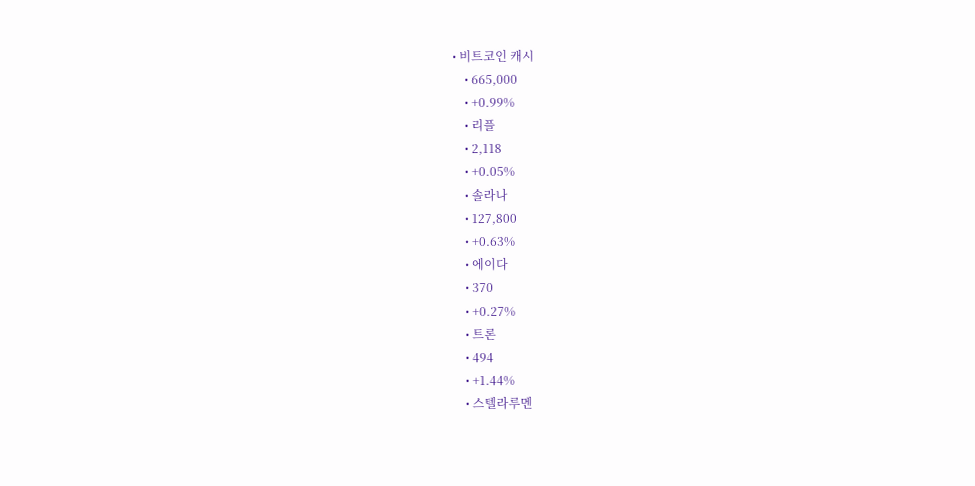• 비트코인 캐시
    • 665,000
    • +0.99%
    • 리플
    • 2,118
    • +0.05%
    • 솔라나
    • 127,800
    • +0.63%
    • 에이다
    • 370
    • +0.27%
    • 트론
    • 494
    • +1.44%
    • 스텔라루멘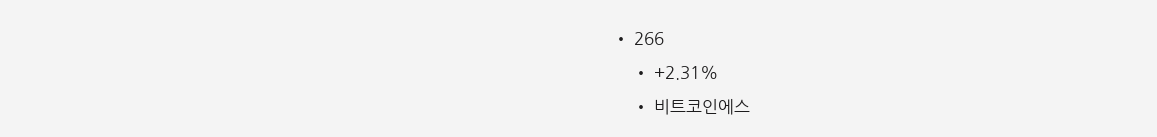• 266
    • +2.31%
    • 비트코인에스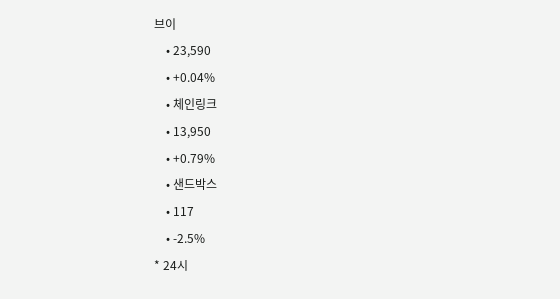브이
    • 23,590
    • +0.04%
    • 체인링크
    • 13,950
    • +0.79%
    • 샌드박스
    • 117
    • -2.5%
* 24시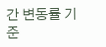간 변동률 기준